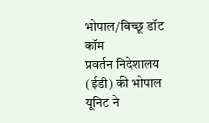भोपाल/बिच्छू डॉट कॉम
प्रवर्तन निदेशालय (ईडी) की भोपाल यूनिट ने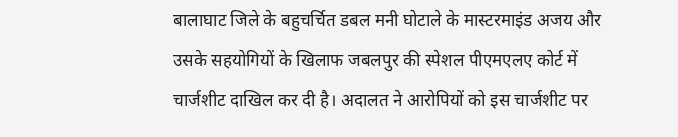बालाघाट जिले के बहुचर्चित डबल मनी घोटाले के मास्टरमाइंड अजय और उसके सहयोगियों के खिलाफ जबलपुर की स्पेशल पीएमएलए कोर्ट में चार्जशीट दाखिल कर दी है। अदालत ने आरोपियों को इस चार्जशीट पर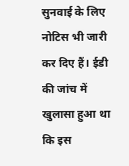सुनवाई के लिए नोटिस भी जारी कर दिए हैं। ईडी की जांच में खुलासा हुआ था कि इस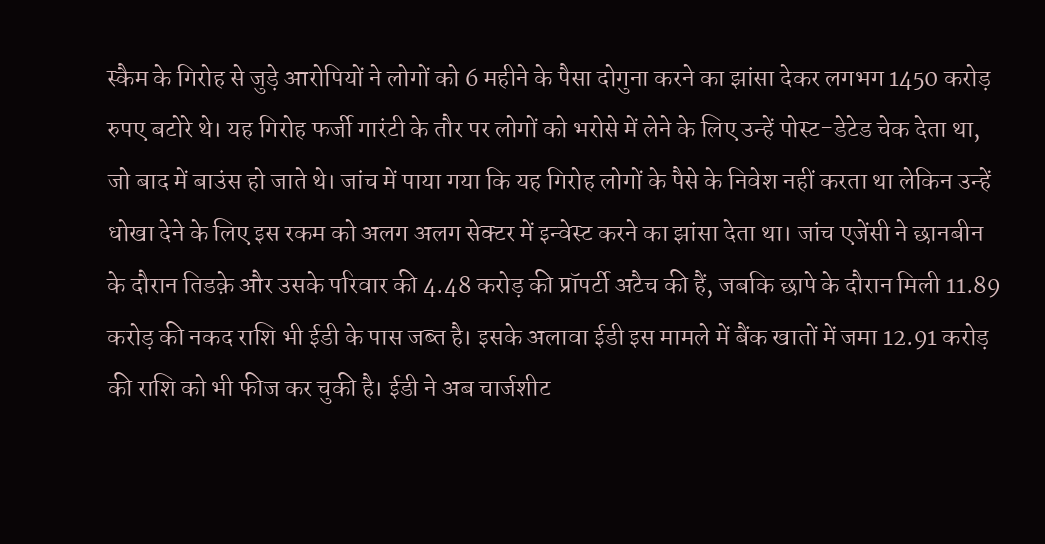स्कैम के गिरोह से जुड़े आरोपियों ने लोगों को 6 महीने के पैसा दोगुना करने का झांसा देकर लगभग 1450 करोड़ रुपए बटोरे थे। यह गिरोह फर्जी गारंटी के तौर पर लोगों को भरोसे में लेने के लिए उन्हें पोस्ट-डेटेड चेक देता था, जो बाद में बाउंस हो जाते थे। जांच में पाया गया कि यह गिरोह लोगों के पैसे के निवेश नहीं करता था लेकिन उन्हें धोखा देने के लिए इस रकम को अलग अलग सेक्टर में इन्वेस्ट करने का झांसा देता था। जांच एजेंसी ने छानबीन के दौरान तिडक़े और उसके परिवार की 4.48 करोड़ की प्रॉपर्टी अटैच की हैं, जबकि छापे के दौरान मिली 11.89 करोड़ की नकद राशि भी ईडी के पास जब्त है। इसके अलावा ईडी इस मामले में बैंक खातों में जमा 12.91 करोड़ की राशि को भी फीज कर चुकी है। ईडी ने अब चार्जशीट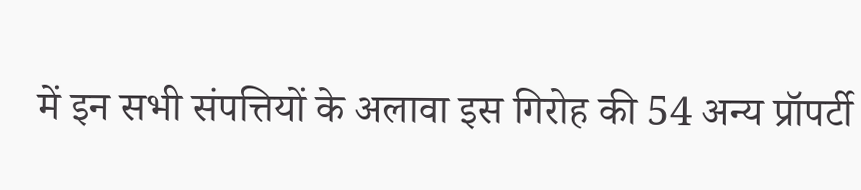में इन सभी संपत्तियों के अलावा इस गिरोह की 54 अन्य प्रॉपर्टी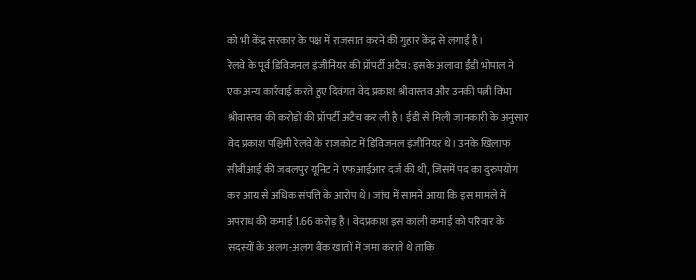को भी केंद्र सरकार के पक्ष में राजसात करने की गुहार केंद्र से लगाई है।
रेलवे के पूर्व डिविजनल इंजीनियर की प्रॉपर्टी अटैच: इसके अलावा ईंडी भोपाल ने एक अन्य कार्रवाई करते हुए दिवंगत वेद प्रकाश श्रीवास्तव और उनकी पत्नी विभा श्रीवास्तव की करोड़ों की प्रॉपर्टी अटैच कर ली है। ईडी से मिली जानकारी के अनुसार वेद प्रकाश पश्चिमी रेलवे के राजकोट में डिविजनल इंजीनियर थे। उनके खिलाफ सीबीआई की जबलपुर यूनिट ने एफआईआर दर्ज की थी, जिसमें पद का दुरुपयोग कर आय से अधिक संपत्ति के आरोप थे। जांच में सामने आया कि इस मामले में अपराध की कमाई 1.66 करोड़ है। वेदप्रकाश इस काली कमाई को परिवार के सदस्यों के अलग-अलग बैंक खातों में जमा कराते थे ताकि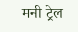मनी ट्रेल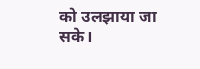को उलझाया जा सके।